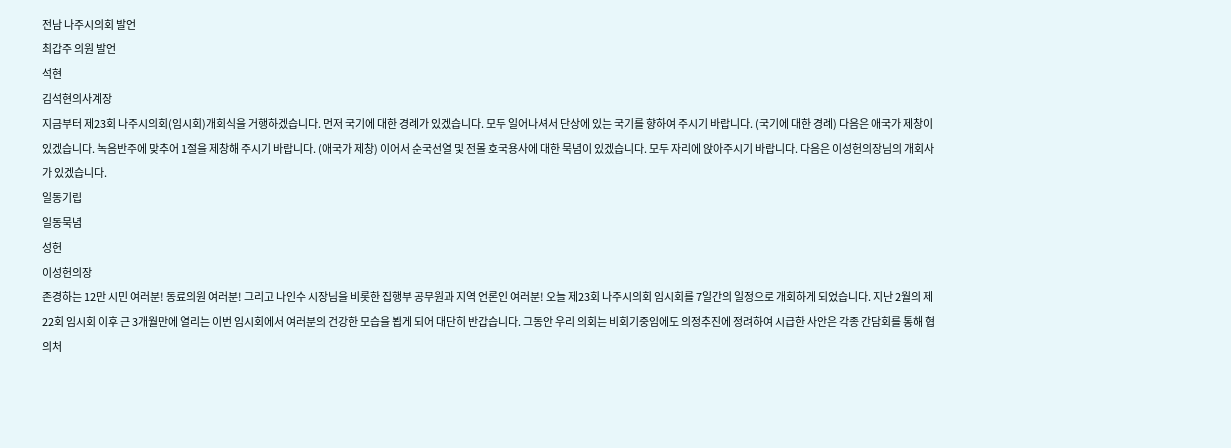전남 나주시의회 발언
최갑주 의원 발언
석현
김석현의사계장
지금부터 제23회 나주시의회(임시회)개회식을 거행하겠습니다. 먼저 국기에 대한 경례가 있겠습니다. 모두 일어나셔서 단상에 있는 국기를 향하여 주시기 바랍니다. (국기에 대한 경례) 다음은 애국가 제창이 있겠습니다. 녹음반주에 맞추어 1절을 제창해 주시기 바랍니다. (애국가 제창) 이어서 순국선열 및 전몰 호국용사에 대한 묵념이 있겠습니다. 모두 자리에 앉아주시기 바랍니다. 다음은 이성헌의장님의 개회사가 있겠습니다.
일동기립
일동묵념
성헌
이성헌의장
존경하는 12만 시민 여러분! 동료의원 여러분! 그리고 나인수 시장님을 비롯한 집행부 공무원과 지역 언론인 여러분! 오늘 제23회 나주시의회 임시회를 7일간의 일정으로 개회하게 되었습니다. 지난 2월의 제22회 임시회 이후 근 3개월만에 열리는 이번 임시회에서 여러분의 건강한 모습을 뵙게 되어 대단히 반갑습니다. 그동안 우리 의회는 비회기중임에도 의정추진에 정려하여 시급한 사안은 각종 간담회를 통해 협의처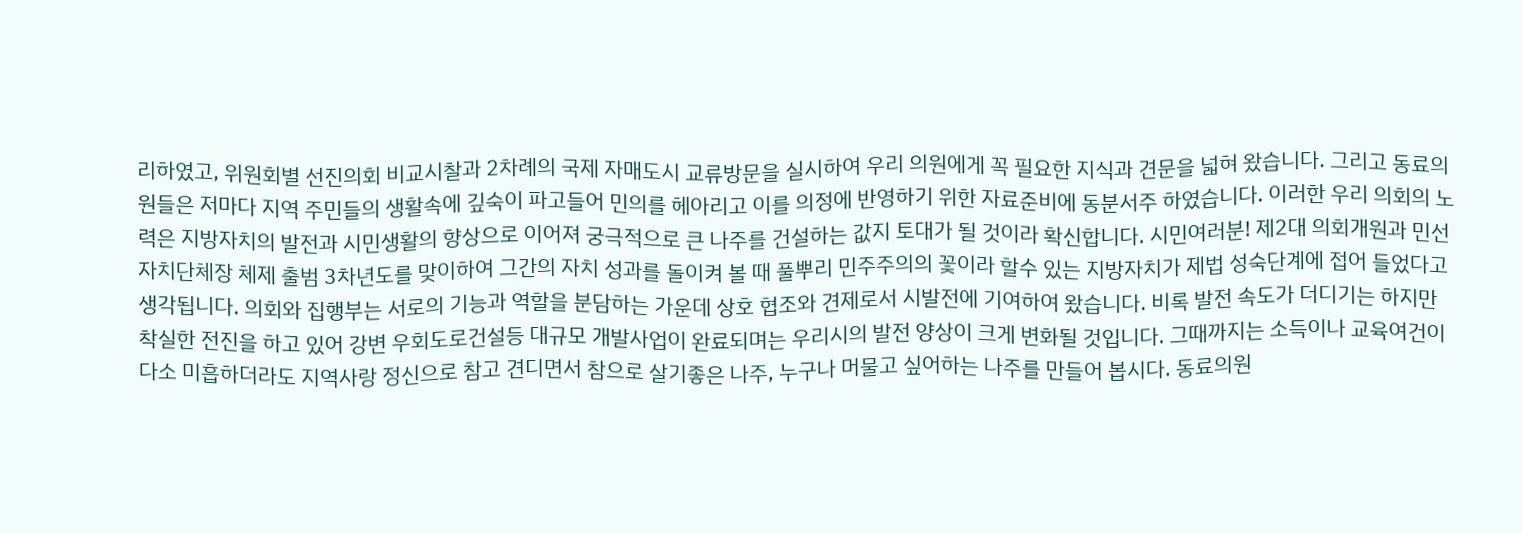리하였고, 위원회별 선진의회 비교시찰과 2차례의 국제 자매도시 교류방문을 실시하여 우리 의원에게 꼭 필요한 지식과 견문을 넓혀 왔습니다. 그리고 동료의원들은 저마다 지역 주민들의 생활속에 깊숙이 파고들어 민의를 헤아리고 이를 의정에 반영하기 위한 자료준비에 동분서주 하였습니다. 이러한 우리 의회의 노력은 지방자치의 발전과 시민생활의 향상으로 이어져 궁극적으로 큰 나주를 건설하는 값지 토대가 될 것이라 확신합니다. 시민여러분! 제2대 의회개원과 민선자치단체장 체제 출범 3차년도를 맞이하여 그간의 자치 성과를 돌이켜 볼 때 풀뿌리 민주주의의 꽃이라 할수 있는 지방자치가 제법 성숙단계에 접어 들었다고 생각됩니다. 의회와 집행부는 서로의 기능과 역할을 분담하는 가운데 상호 협조와 견제로서 시발전에 기여하여 왔습니다. 비록 발전 속도가 더디기는 하지만 착실한 전진을 하고 있어 강변 우회도로건설등 대규모 개발사업이 완료되며는 우리시의 발전 양상이 크게 변화될 것입니다. 그때까지는 소득이나 교육여건이 다소 미흡하더라도 지역사랑 정신으로 참고 견디면서 참으로 살기좋은 나주, 누구나 머물고 싶어하는 나주를 만들어 봅시다. 동료의원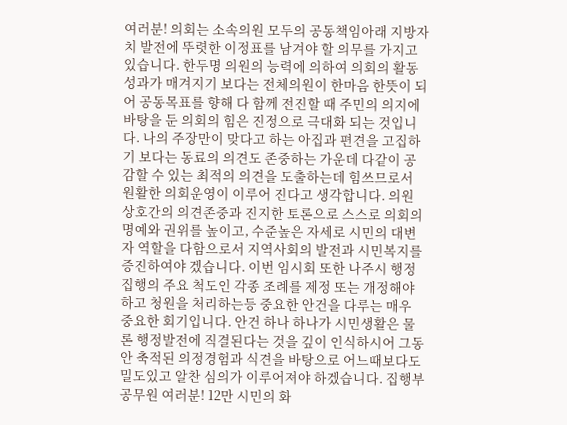여러분! 의회는 소속의원 모두의 공동책임아래 지방자치 발전에 뚜렷한 이정표를 남겨야 할 의무를 가지고 있습니다. 한두명 의원의 능력에 의하여 의회의 활동성과가 매겨지기 보다는 전체의원이 한마음 한뜻이 되어 공동목표를 향해 다 함께 전진할 때 주민의 의지에 바탕을 둔 의회의 힘은 진정으로 극대화 되는 것입니다. 나의 주장만이 맞다고 하는 아집과 편견을 고집하기 보다는 동료의 의견도 존중하는 가운데 다같이 공감할 수 있는 최적의 의견을 도출하는데 힘쓰므로서 원활한 의회운영이 이루어 진다고 생각합니다. 의원 상호간의 의견존중과 진지한 토론으로 스스로 의회의 명예와 권위를 높이고, 수준높은 자세로 시민의 대변자 역할을 다함으로서 지역사회의 발전과 시민복지를 증진하여야 겠습니다. 이번 임시회 또한 나주시 행정집행의 주요 척도인 각종 조례를 제정 또는 개정해야 하고 청원을 처리하는등 중요한 안건을 다루는 매우 중요한 회기입니다. 안건 하나 하나가 시민생활은 물론 행정발전에 직결된다는 것을 깊이 인식하시어 그동안 축적된 의정경험과 식견을 바탕으로 어느때보다도 밀도있고 알찬 심의가 이루어져야 하겠습니다. 집행부 공무원 여러분! 12만 시민의 화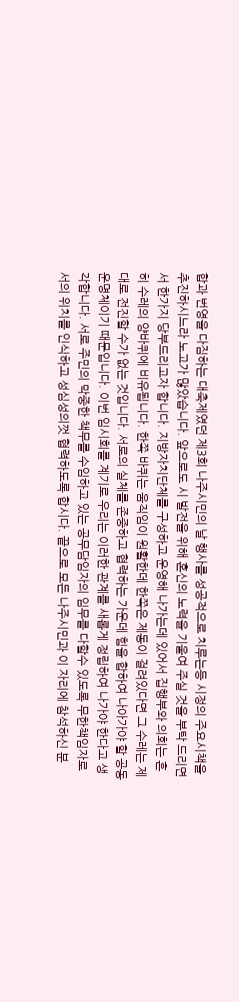합과 번영을 다짐하는 대축제였던 제3회 나주시민의 날 행사를 성공적으로 치루는등 시정의 주요시책을 추진하시느라 노고가 많았습니다. 앞으로도 시 발전을 위해 혼신의 노력을 기울여 주실 것을 부탁 드리면서 한가지 당부드리고자 합니다. 지방자치단체를 구성하고 운영해 나가는데 있어서 집행부와 의회는 흔히 수레의 양바퀴에 비유됩니다. 한쪽 바퀴는 움직임이 원활한데 한쪽은 제동이 걸려있다면 그 수레는 제대로 전진할 수가 없는 것입니다. 서로의 실체를 존중하고 협력하는 가운데 힘을 합하여 나아가야 할 공동운명체이기 때문입니다. 이번 임시회를 계기로 우리는 이러한 관계를 새롭게 정립하여 나가야 한다고 생각합니다. 서로 주민의 막중한 책무를 수임하고 있는 공무담임자의 임무를 다할수 있도록 무한책임자로서의 위치를 인식하고 성심성의껏 협력하도록 합시다. 끝으로 모든 나주시민과 이 자리에 참석하신 분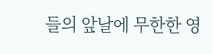들의 앞날에 무한한 영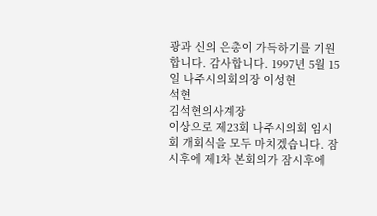광과 신의 은총이 가득하기를 기원합니다. 감사합니다. 1997년 5월 15일 나주시의회의장 이성현
석현
김석현의사계장
이상으로 제23회 나주시의회 임시회 개회식을 모두 마치겠습니다. 잠시후에 제1차 본회의가 잠시후에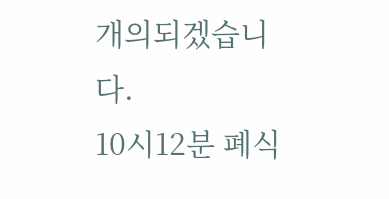개의되겠습니다.
10시12분 폐식